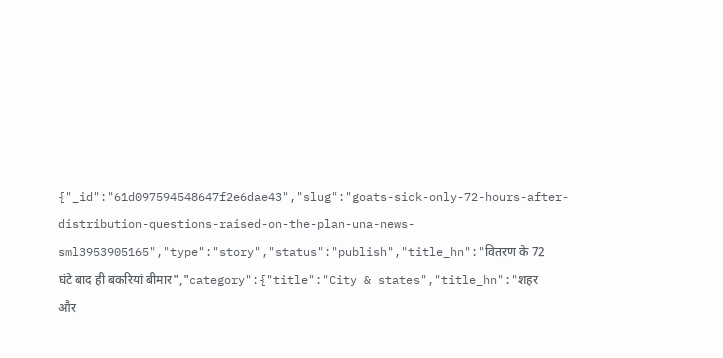{"_id":"61d097594548647f2e6dae43","slug":"goats-sick-only-72-hours-after-distribution-questions-raised-on-the-plan-una-news-sml3953905165","type":"story","status":"publish","title_hn":"वितरण के 72 घंटे बाद ही बकरियां बीमार","category":{"title":"City & states","title_hn":"शहर और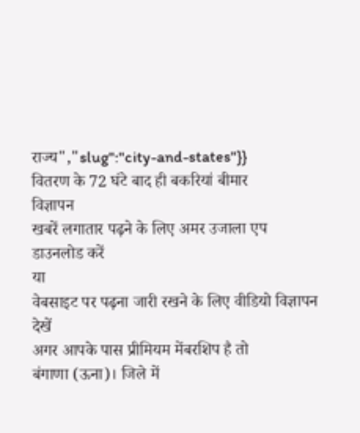राज्य","slug":"city-and-states"}}
वितरण के 72 घंटे बाद ही बकरियां बीमार
विज्ञापन
खबरें लगातार पढ़ने के लिए अमर उजाला एप डाउनलोड करें
या
वेबसाइट पर पढ़ना जारी रखने के लिए वीडियो विज्ञापन देखें
अगर आपके पास प्रीमियम मेंबरशिप है तो
बंगाणा (ऊना)। जिले में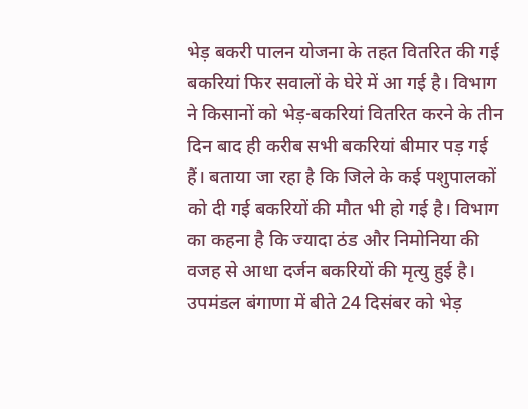भेड़ बकरी पालन योजना के तहत वितरित की गई बकरियां फिर सवालों के घेरे में आ गई है। विभाग ने किसानों को भेड़-बकरियां वितरित करने के तीन दिन बाद ही करीब सभी बकरियां बीमार पड़ गई हैं। बताया जा रहा है कि जिले के कई पशुपालकों को दी गई बकरियों की मौत भी हो गई है। विभाग का कहना है कि ज्यादा ठंड और निमोनिया की वजह से आधा दर्जन बकरियों की मृत्यु हुई है।
उपमंडल बंगाणा में बीते 24 दिसंबर को भेड़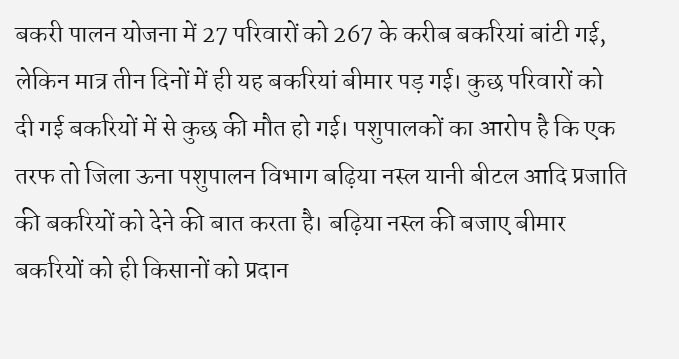बकरी पालन योजना में 27 परिवारों को 267 के करीब बकरियां बांटी गई, लेकिन मात्र तीन दिनों में ही यह बकरियां बीमार पड़ गई। कुछ परिवारों को दी गई बकरियों में से कुछ की मौत हो गई। पशुपालकों का आरोप है कि एक तरफ तो जिला ऊना पशुपालन विभाग बढ़िया नस्ल यानी बीटल आदि प्रजाति की बकरियों को देने की बात करता है। बढ़िया नस्ल की बजाए बीमार बकरियों को ही किसानों को प्रदान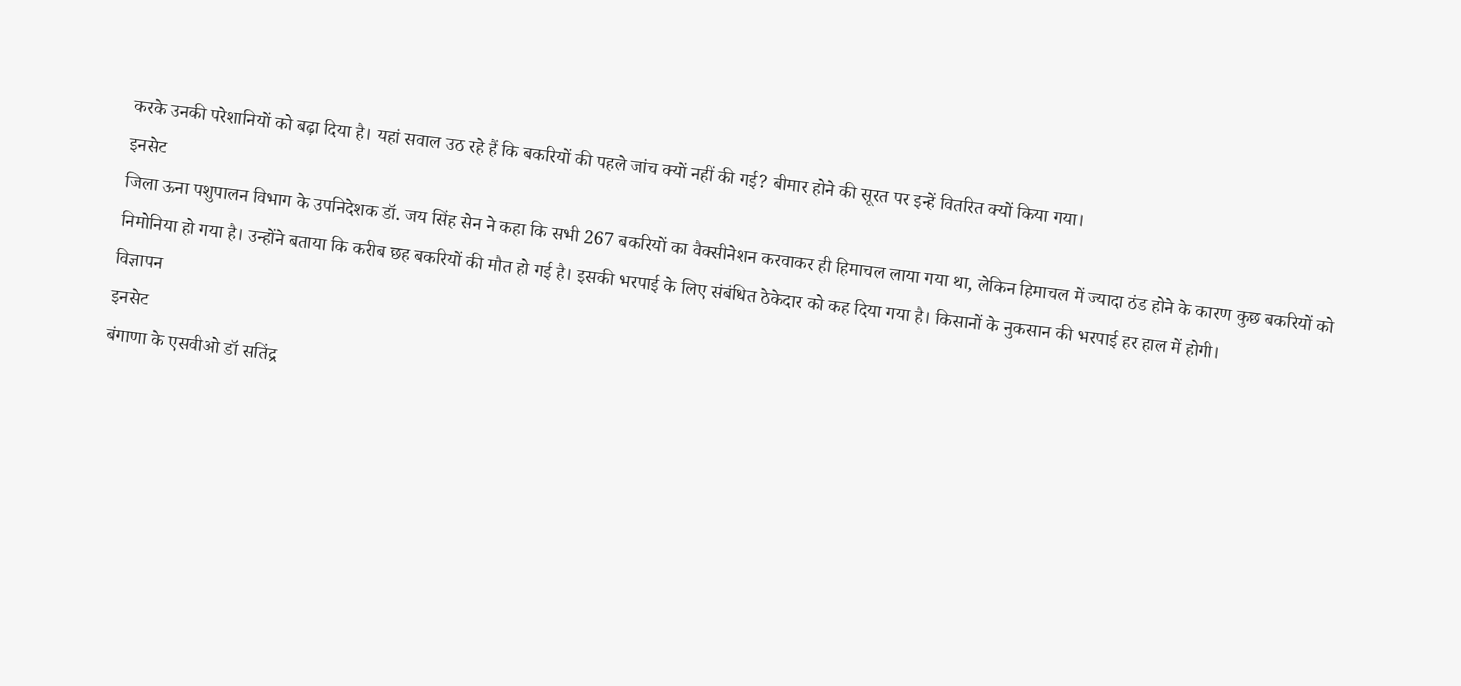करके उनकी परेशानियों को बढ़ा दिया है। यहां सवाल उठ रहे हैं कि बकरियों की पहले जांच क्यों नहीं की गई? बीमार होने की सूरत पर इन्हें वितरित क्यों किया गया।
इनसेट
जिला ऊना पशुपालन विभाग के उपनिदेशक डॉ. जय सिंह सेन ने कहा कि सभी 267 बकरियों का वैक्सीनेशन करवाकर ही हिमाचल लाया गया था, लेकिन हिमाचल में ज्यादा ठंड होने के कारण कुछ बकरियों को निमोनिया हो गया है। उन्होंने बताया कि करीब छह बकरियों की मौत हो गई है। इसकी भरपाई के लिए संबंधित ठेकेदार को कह दिया गया है। किसानों के नुकसान की भरपाई हर हाल में होगी।
विज्ञापन
इनसेट
बंगाणा के एसवीओ डॉ सतिंद्र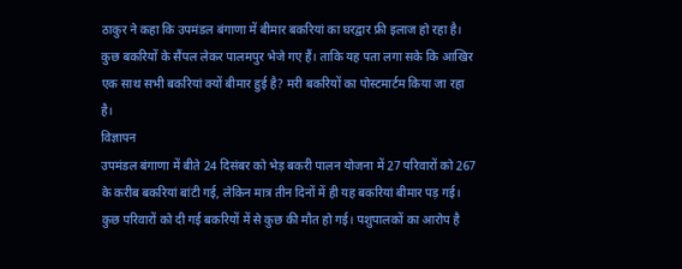ठाकुर ने कहा कि उपमंडल बंगाणा में बीमार बकरियां का घरद्वार फ्री इलाज हो रहा है। कुछ बकरियों के सैंपल लेकर पालमपुर भेजे गए हैं। ताकि यह पता लगा सके कि आखिर एक साथ सभी बकरियां क्यों बीमार हुई है? मरी बकरियों का पोस्टमार्टम किया जा रहा है।
विज्ञापन
उपमंडल बंगाणा में बीते 24 दिसंबर को भेड़ बकरी पालन योजना में 27 परिवारों को 267 के करीब बकरियां बांटी गई, लेकिन मात्र तीन दिनों में ही यह बकरियां बीमार पड़ गई। कुछ परिवारों को दी गई बकरियों में से कुछ की मौत हो गई। पशुपालकों का आरोप है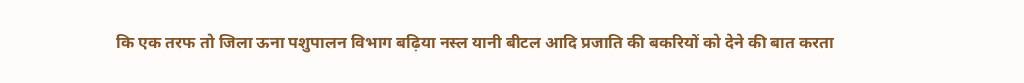कि एक तरफ तो जिला ऊना पशुपालन विभाग बढ़िया नस्ल यानी बीटल आदि प्रजाति की बकरियों को देने की बात करता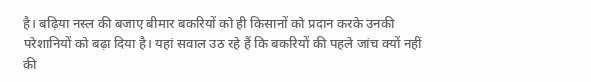है। बढ़िया नस्ल की बजाए बीमार बकरियों को ही किसानों को प्रदान करके उनकी परेशानियों को बढ़ा दिया है। यहां सवाल उठ रहे हैं कि बकरियों की पहले जांच क्यों नहीं की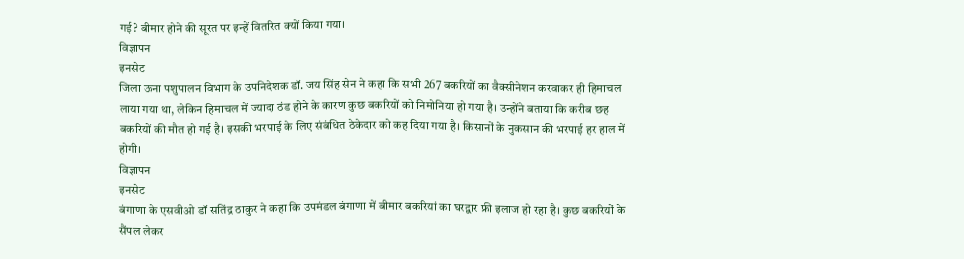गई? बीमार होने की सूरत पर इन्हें वितरित क्यों किया गया।
विज्ञापन
इनसेट
जिला ऊना पशुपालन विभाग के उपनिदेशक डॉ. जय सिंह सेन ने कहा कि सभी 267 बकरियों का वैक्सीनेशन करवाकर ही हिमाचल लाया गया था, लेकिन हिमाचल में ज्यादा ठंड होने के कारण कुछ बकरियों को निमोनिया हो गया है। उन्होंने बताया कि करीब छह बकरियों की मौत हो गई है। इसकी भरपाई के लिए संबंधित ठेकेदार को कह दिया गया है। किसानों के नुकसान की भरपाई हर हाल में होगी।
विज्ञापन
इनसेट
बंगाणा के एसवीओ डॉ सतिंद्र ठाकुर ने कहा कि उपमंडल बंगाणा में बीमार बकरियां का घरद्वार फ्री इलाज हो रहा है। कुछ बकरियों के सैंपल लेकर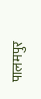पालमपुर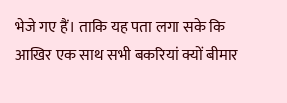भेजे गए हैं। ताकि यह पता लगा सके कि आखिर एक साथ सभी बकरियां क्यों बीमार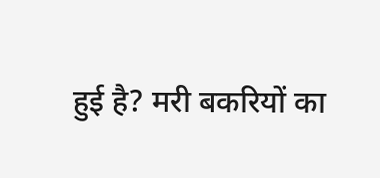हुई है? मरी बकरियों का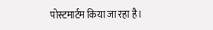पोस्टमार्टम किया जा रहा है।